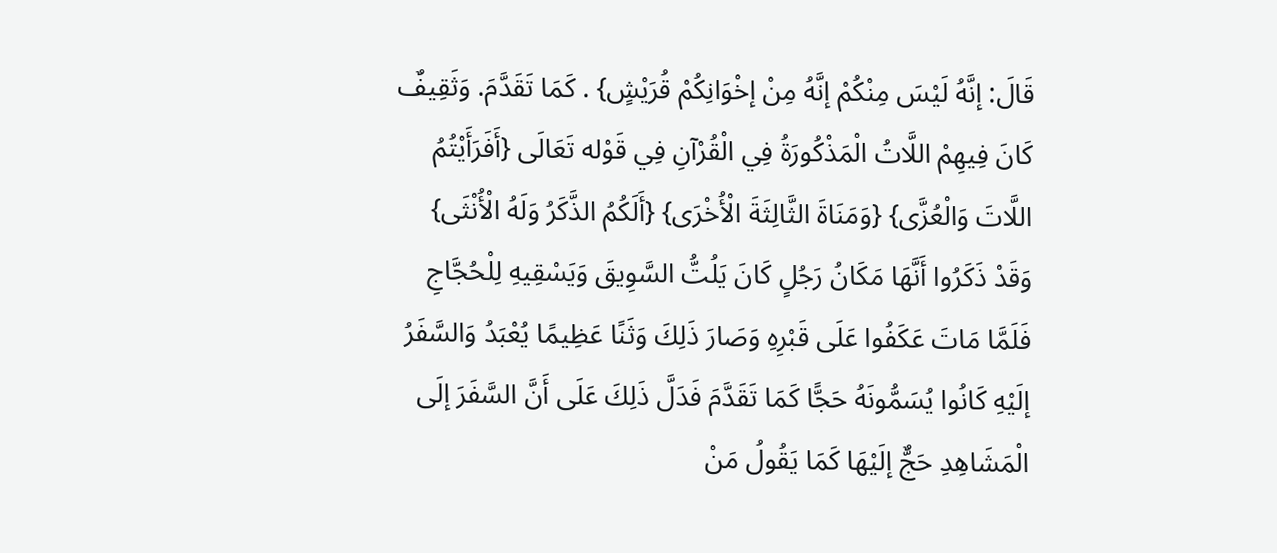قَالَ: إنَّهُ لَيْسَ مِنْكُمْ إنَّهُ مِنْ إخْوَانِكُمْ قُرَيْشٍ} . كَمَا تَقَدَّمَ. وَثَقِيفٌ كَانَ فِيهِمْ اللَّاتُ الْمَذْكُورَةُ فِي الْقُرْآنِ فِي قَوْله تَعَالَى {أَفَرَأَيْتُمُ اللَّاتَ وَالْعُزَّى} {وَمَنَاةَ الثَّالِثَةَ الْأُخْرَى} {أَلَكُمُ الذَّكَرُ وَلَهُ الْأُنْثَى} وَقَدْ ذَكَرُوا أَنَّهَا مَكَانُ رَجُلٍ كَانَ يَلُتُّ السَّوِيقَ وَيَسْقِيهِ لِلْحُجَّاجِ فَلَمَّا مَاتَ عَكَفُوا عَلَى قَبْرِهِ وَصَارَ ذَلِكَ وَثَنًا عَظِيمًا يُعْبَدُ وَالسَّفَرُ إلَيْهِ كَانُوا يُسَمُّونَهُ حَجًّا كَمَا تَقَدَّمَ فَدَلَّ ذَلِكَ عَلَى أَنَّ السَّفَرَ إلَى الْمَشَاهِدِ حَجٌّ إلَيْهَا كَمَا يَقُولُ مَنْ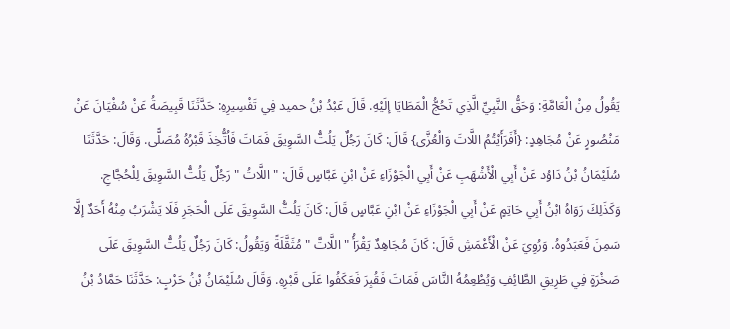يَقُولُ مِنْ الْعَامَّةِ: وَحَقُّ النَّبِيِّ الَّذِي تَحُجُّ الْمَطَايَا إلَيْهِ. قَالَ عَبْدُ بْنُ حميد فِي تَفْسِيرِهِ: حَدَّثَنَا قَبِيصَةُ عَنْ سُفْيَانَ عَنْ مَنْصُورٍ عَنْ مُجَاهِدٍ: {أَفَرَأَيْتُمُ اللَّاتَ وَالْعُزَّى} قَالَ: كَانَ رَجُلٌ يَلُتُّ السَّوِيقَ فَمَاتَ فَاُتُّخِذَ قَبْرُهُ مُصَلًّى. وَقَالَ: حَدَّثَنَا سُلَيْمَانُ بْنُ دَاوُد عَنْ أَبِي الْأَشْهَبِ عَنْ أَبِي الْجَوْزَاءِ عَنْ ابْنِ عَبَّاسٍ قَالَ: " اللَّاتُ " رَجُلٌ يَلُتُّ السَّوِيقَ لِلْحُجَّاجِ. وَكَذَلِكَ رَوَاهُ ابْنُ أَبِي حَاتِمٍ عَنْ أَبِي الْجَوْزَاءِ عَنْ ابْنِ عَبَّاسٍ قَالَ: كَانَ يَلُتُّ السَّوِيقَ عَلَى الْحَجَرِ فَلَا يَشْرَبُ مِنْهُ أَحَدٌ إلَّا سَمِنَ فَعَبَدُوهُ. وَرُوِيَ عَنْ الْأَعْمَشِ قَالَ: كَانَ مُجَاهِدٌ يَقْرَأُ " اللَّاتَّ " مُثَقَّلَةً وَيَقُولُ: كَانَ رَجُلٌ يَلُتُّ السَّوِيقَ عَلَى صَخْرَةٍ فِي طَرِيقِ الطَّائِفِ وَيُطْعِمُهُ النَّاسَ فَمَاتَ فَقُبِرَ فَعَكَفُوا عَلَى قَبْرِهِ. وَقَالَ سُلَيْمَانُ بْنُ حَرْبٍ: حَدَّثَنَا حَمَّادُ بْنُ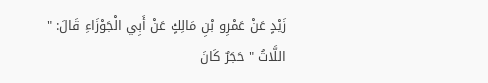زَيْدٍ عَنْ عَمْرِو بْنِ مَالِكٍ عَنْ أَبِي الْجَوْزَاءِ قَالَ: " اللَّاتُ " حَجَرٌ كَانَ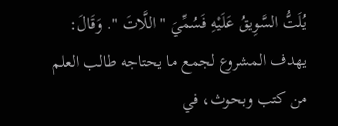يُلَتُّ السَّوِيقُ عَلَيْهِ فَسُمِّيَ " اللَّاتَ ". وَقَالَ:
يهدف المشروع لجمع ما يحتاجه طالب العلم من كتب وبحوث، في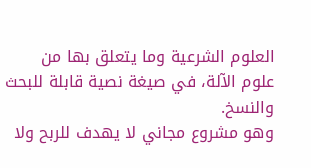العلوم الشرعية وما يتعلق بها من علوم الآلة، في صيغة نصية قابلة للبحث والنسخ.
وهو مشروع مجاني لا يهدف للربح ولا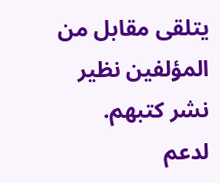يتلقى مقابل من المؤلفين نظير نشر كتبهم.
لدعم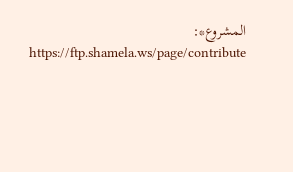المشروع*: https://ftp.shamela.ws/page/contribute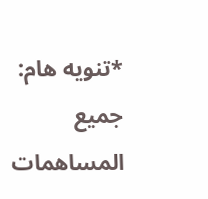*تنويه هام: جميع المساهمات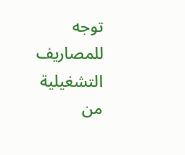توجه للمصاريف التشغيلية من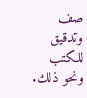صف وتدقيق للكتب ونحو ذلك.